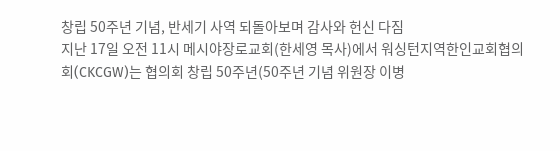창립 50주년 기념, 반세기 사역 되돌아보며 감사와 헌신 다짐
지난 17일 오전 11시 메시야장로교회(한세영 목사)에서 워싱턴지역한인교회협의회(CKCGW)는 협의회 창립 50주년(50주년 기념 위원장 이병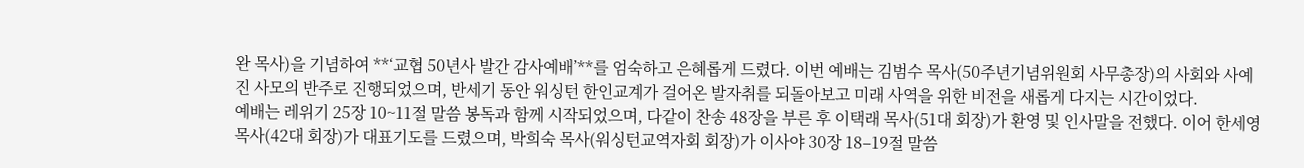완 목사)을 기념하여 **‘교협 50년사 발간 감사예배’**를 엄숙하고 은혜롭게 드렸다. 이번 예배는 김범수 목사(50주년기념위원회 사무총장)의 사회와 사예진 사모의 반주로 진행되었으며, 반세기 동안 워싱턴 한인교계가 걸어온 발자취를 되돌아보고 미래 사역을 위한 비전을 새롭게 다지는 시간이었다.
예배는 레위기 25장 10~11절 말씀 봉독과 함께 시작되었으며, 다같이 찬송 48장을 부른 후 이택래 목사(51대 회장)가 환영 및 인사말을 전했다. 이어 한세영 목사(42대 회장)가 대표기도를 드렸으며, 박희숙 목사(워싱턴교역자회 회장)가 이사야 30장 18–19절 말씀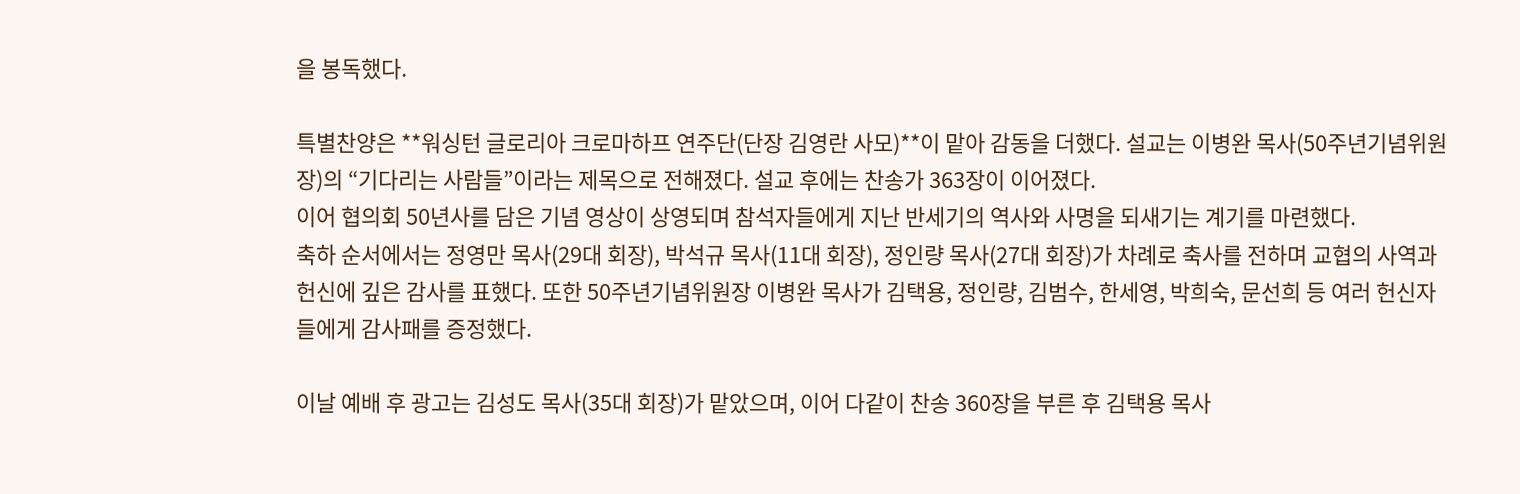을 봉독했다.

특별찬양은 **워싱턴 글로리아 크로마하프 연주단(단장 김영란 사모)**이 맡아 감동을 더했다. 설교는 이병완 목사(50주년기념위원장)의 “기다리는 사람들”이라는 제목으로 전해졌다. 설교 후에는 찬송가 363장이 이어졌다.
이어 협의회 50년사를 담은 기념 영상이 상영되며 참석자들에게 지난 반세기의 역사와 사명을 되새기는 계기를 마련했다.
축하 순서에서는 정영만 목사(29대 회장), 박석규 목사(11대 회장), 정인량 목사(27대 회장)가 차례로 축사를 전하며 교협의 사역과 헌신에 깊은 감사를 표했다. 또한 50주년기념위원장 이병완 목사가 김택용, 정인량, 김범수, 한세영, 박희숙, 문선희 등 여러 헌신자들에게 감사패를 증정했다.

이날 예배 후 광고는 김성도 목사(35대 회장)가 맡았으며, 이어 다같이 찬송 360장을 부른 후 김택용 목사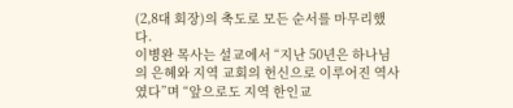(2,8대 회장)의 축도로 모든 순서를 마무리했다.
이병완 목사는 설교에서 “지난 50년은 하나님의 은혜와 지역 교회의 헌신으로 이루어진 역사였다”며 “앞으로도 지역 한인교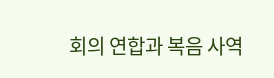회의 연합과 복음 사역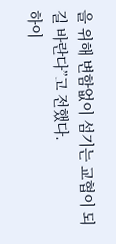을 위해 변함없이 섬기는 교협이 되길 바란다”고 전했다.
하이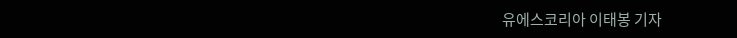유에스코리아 이태봉 기자